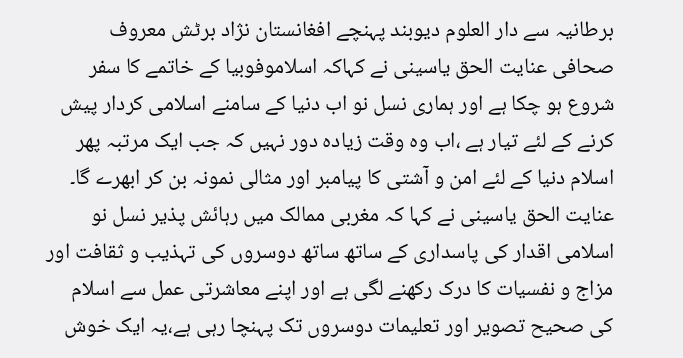برطانیہ سے دار العلوم دیوبند پہنچے افغانستان نژاد برٹش معروف صحافی عنایت الحق یاسینی نے کہاکہ اسلاموفوبیا کے خاتمے کا سفر شروع ہو چکا ہے اور ہماری نسل نو اب دنیا کے سامنے اسلامی کردار پیش کرنے کے لئے تیار ہے ،اب وہ وقت زیادہ دور نہیں کہ جب ایک مرتبہ پھر اسلام دنیا کے لئے امن و آشتی کا پیامبر اور مثالی نمونہ بن کر ابھرے گا۔ عنایت الحق یاسینی نے کہا کہ مغربی ممالک میں رہائش پذیر نسل نو اسلامی اقدار کی پاسداری کے ساتھ ساتھ دوسروں کی تہذیب و ثقافت اور مزاج و نفسیات کا درک رکھنے لگی ہے اور اپنے معاشرتی عمل سے اسلام کی صحیح تصویر اور تعلیمات دوسروں تک پہنچا رہی ہے،یہ ایک خوش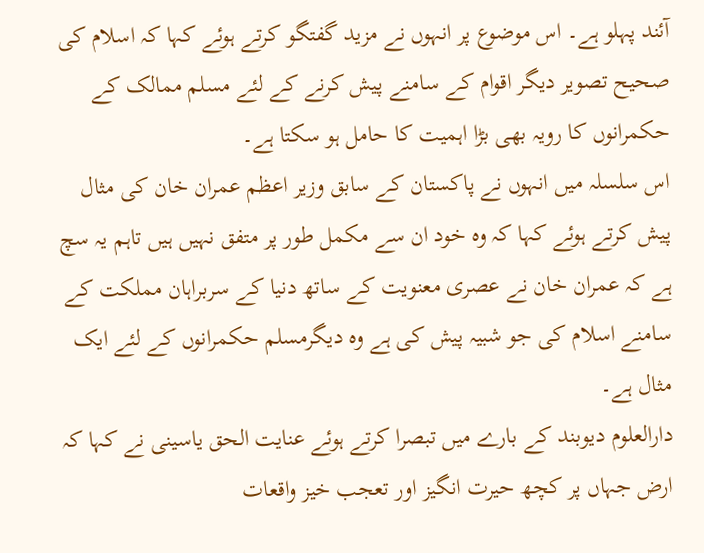آئند پہلو ہے۔ اس موضوع پر انہوں نے مزید گفتگو کرتے ہوئے کہا کہ اسلام کی صحیح تصویر دیگر اقوام کے سامنے پیش کرنے کے لئے مسلم ممالک کے حکمرانوں کا رویہ بھی بڑا اہمیت کا حامل ہو سکتا ہے۔
اس سلسلہ میں انہوں نے پاکستان کے سابق وزیر اعظم عمران خان کی مثال پیش کرتے ہوئے کہا کہ وہ خود ان سے مکمل طور پر متفق نہیں ہیں تاہم یہ سچ ہے کہ عمران خان نے عصری معنویت کے ساتھ دنیا کے سربراہان مملکت کے سامنے اسلام کی جو شبیہ پیش کی ہے وہ دیگرمسلم حکمرانوں کے لئے ایک مثال ہے۔
دارالعلوم دیوبند کے بارے میں تبصرا کرتے ہوئے عنایت الحق یاسینی نے کہا کہ ارض جہاں پر کچھ حیرت انگیز اور تعجب خیز واقعات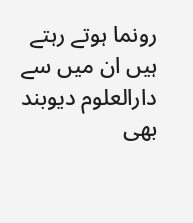رونما ہوتے رہتے ہیں ان میں سے دارالعلوم دیوبند بھی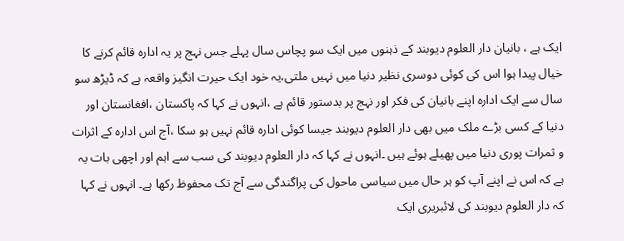ایک ہے ، بانیان دار العلوم دیوبند کے ذہنوں میں ایک سو پچاس سال پہلے جس نہج پر یہ ادارہ قائم کرنے کا خیال پیدا ہوا اس کی کوئی دوسری نظیر دنیا میں نہیں ملتی،یہ خود ایک حیرت انگیز واقعہ ہے کہ ڈیڑھ سو سال سے ایک ادارہ اپنے بانیان کی فکر اور نہج پر بدستور قائم ہے ،انہوں نے کہا کہ پاکستان ،افغانستان اور دنیا کے کسی بڑے ملک میں بھی دار العلوم دیوبند جیسا کوئی ادارہ قائم نہیں ہو سکا ،آج اس ادارہ کے اثرات و ثمرات پوری دنیا میں پھیلے ہوئے ہیں ۔انہوں نے کہا کہ دار العلوم دیوبند کی سب سے اہم اور اچھی بات یہ ہے کہ اس نے اپنے آپ کو ہر حال میں سیاسی ماحول کی پراگندگی سے آج تک محفوظ رکھا ہے۔ انہوں نے کہا کہ دار العلوم دیوبند کی لائبریری ایک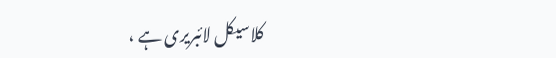کلاسیکل لائبریری ہے ،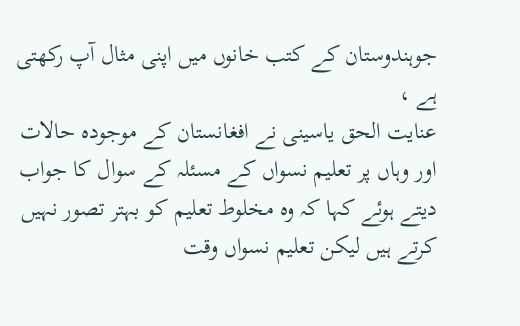جوہندوستان کے کتب خانوں میں اپنی مثال آپ رکھتی ہے ،
عنایت الحق یاسینی نے افغانستان کے موجودہ حالات اور وہاں پر تعلیم نسواں کے مسئلہ کے سوال کا جواب دیتے ہوئے کہا کہ وہ مخلوط تعلیم کو بہتر تصور نہیں کرتے ہیں لیکن تعلیم نسواں وقت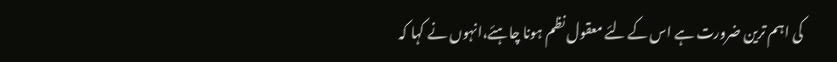کی اہم ترین ضرورت ہے اس کے لئے معقول نظم ہونا چاہئے،انہوں نے کہا کہ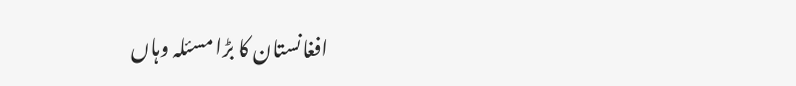افغانستان کا بڑا مسئلہ وہاں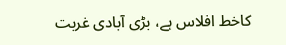کاخط افلاس ہے، بڑی آبادی غربت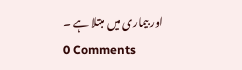اور بیماری میں مبتلا ہے ۔
0 Comments